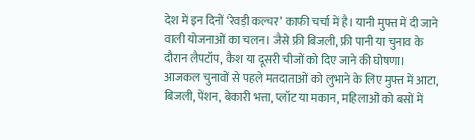देश में इन दिनों ‘रेवड़ी कल्चर’ काफी चर्चा में है। यानी मुफ्त में दी जाने वाली योजनाओं का चलन। जैसे फ्री बिजली, फ्री पानी या चुनाव के दौरान लैपटॉप, कैश या दूसरी चीजों को दिए जाने की घोषणा। आजकल चुनावों से पहले मतदाताओं को लुभाने के लिए मुफ्त में आटा, बिजली, पेंशन, बेकारी भत्ता, प्लॉट या मकान, महिलाओं को बसों में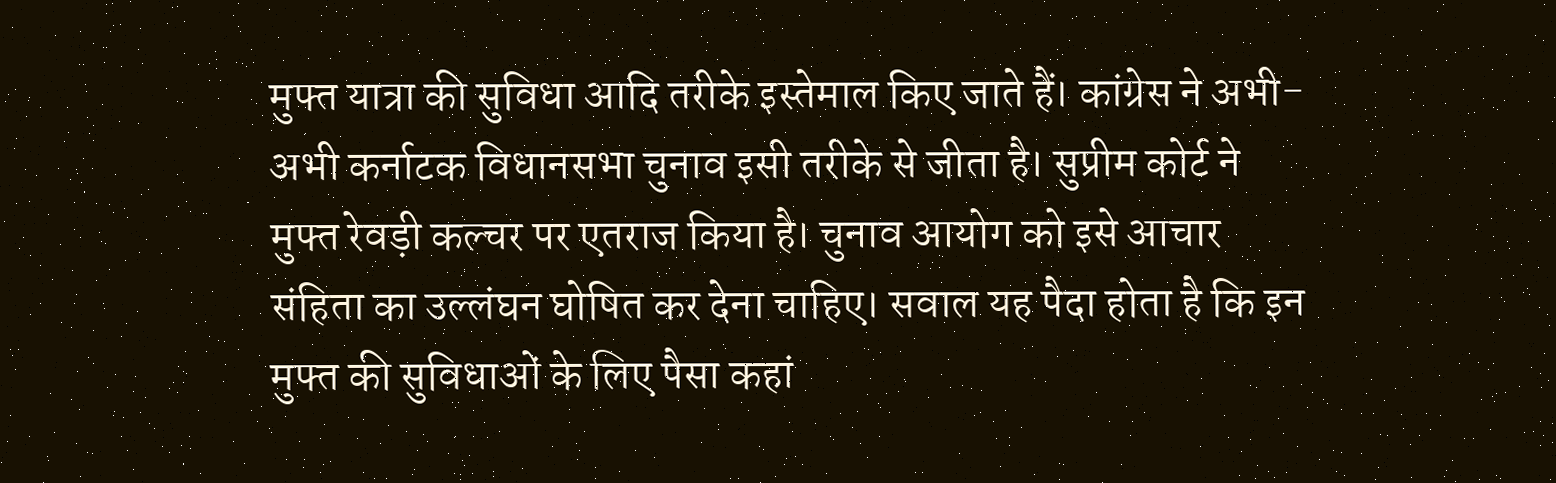मुफ्त यात्रा की सुविधा आदि तरीके इस्तेमाल किए जाते हैं। कांग्रेस ने अभी-अभी कर्नाटक विधानसभा चुनाव इसी तरीके से जीता है। सुप्रीम कोर्ट ने मुफ्त रेवड़ी कल्चर पर एतराज किया है। चुनाव आयोग को इसे आचार संहिता का उल्लंघन घोषित कर देना चाहिए। सवाल यह पैदा होता है कि इन मुफ्त की सुविधाओं के लिए पैसा कहां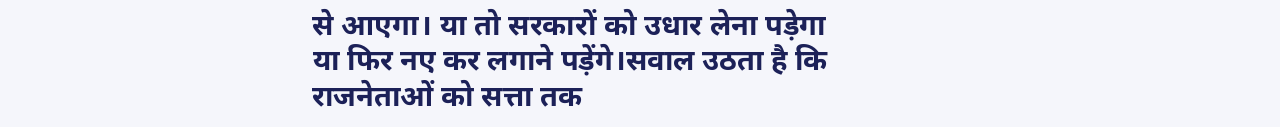से आएगा। या तो सरकारों को उधार लेना पड़ेगा या फिर नए कर लगाने पड़ेंगे।सवाल उठता है कि राजनेताओं को सत्ता तक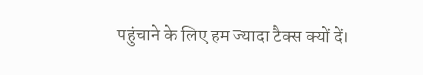पहुंचाने के लिए हम ज्यादा टैक्स क्यों दें।